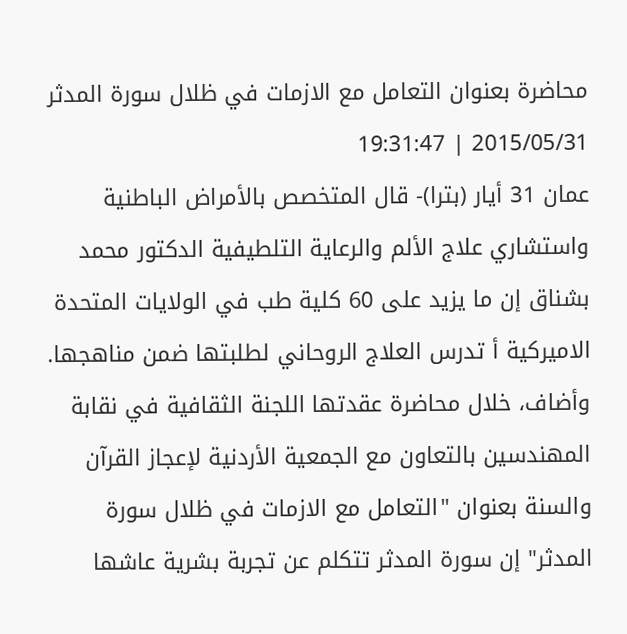محاضرة بعنوان التعامل مع الازمات في ظلال سورة المدثر
2015/05/31 | 19:31:47
عمان 31 أيار (بترا)- قال المتخصص بالأمراض الباطنية واستشاري علاج الألم والرعاية التلطيفية الدكتور محمد بشناق إن ما يزيد على 60 كلية طب في الولايات المتحدة الاميركية أ تدرس العلاج الروحاني لطلبتها ضمن مناهجها.
وأضاف، خلال محاضرة عقدتها اللجنة الثقافية في نقابة المهندسين بالتعاون مع الجمعية الأردنية لإعجاز القرآن والسنة بعنوان "التعامل مع الازمات في ظلال سورة المدثر" إن سورة المدثر تتكلم عن تجربة بشرية عاشها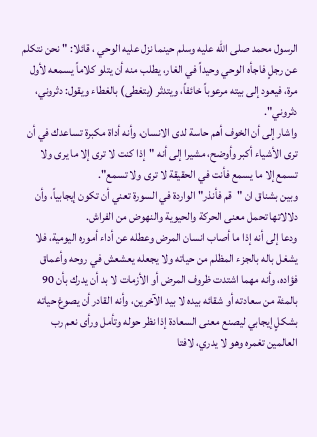الرسول محمد صلى الله عليه وسلم حينما نزل عليه الوحي ، قائلا: " نحن نتكلم عن رجلٍ فاجأه الوحي وحيداً في الغار، يطلب منه أن يتلو كلاماً يسمعه لأول مرة، فيعود إلى بيته مرعوباً خائفاً، ويتدثر (يتغطى) بالغطاء ويقول: دثروني، دثروني".
واشار إلى أن الخوف أهم حاسة لدى الانسان، وأنه أداة مكبرة تساعدك في أن ترى الأشياء أكبر وأوضح، مشيرا إلى أنه "إذا كنت لا ترى إلا ما يرى ولا تسمع إلا ما يسمع فأنت في الحقيقة لا ترى ولا تسمع".
وبين بشناق ان "قم فأنذر" الواردة في السورة تعني أن تكون إيجابياً، وأن دلالاتها تحمل معنى الحركة والحيوية والنهوض من الفراش.
ودعا إلى أنه إذا ما أصاب انسان المرض وعطله عن أداء أموره اليومية، فلا يشغل باله بالجزء المظلم من حياته ولا يجعله يعشعش في روحه وأعماق فؤاده، وأنه مهما اشتدت ظروف المرض أو الأزمات لا بد أن يدرك بأن 90 بالمئة من سعادته أو شقائه بيده لا بيد الآخرين، وأنه القادر أن يصوغ حياته بشكلٍ إيجابي ليصنع معنى السعادة إذا نظر حوله وتأمل ورأى نعم رب العالمين تغمره وهو لا يدري، لافتا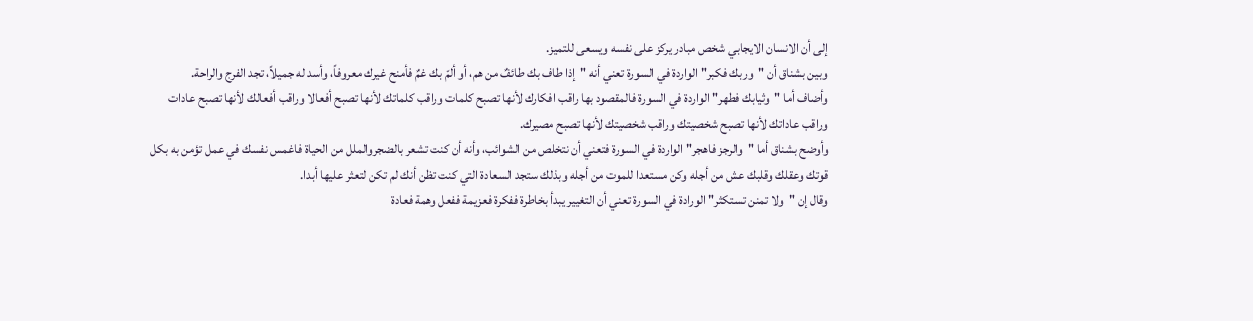إلى أن الانسان الايجابي شخص مبادر يركز على نفسه ويسعى للتميز.
وبين بشناق أن "وربك فكبر" الواردة في السورة تعني أنه "إذا طاف بك طائفٌ من هم، أو ألمّ بك غمٌ فأمنح غيرك معروفاً، وأسد له جميلاً، تجد الفرج والراحة.
وأضاف أما "وثيابك فطهر" الواردة في السورة فالمقصود بها راقب افكارك لأنها تصبح كلمات وراقب كلماتك لأنها تصبح أفعالا وراقب أفعالك لأنها تصبح عادات وراقب عاداتك لأنها تصبح شخصيتك وراقب شخصيتك لأنها تصبح مصيرك.
وأوضح بشناق أما "والرجز فاهجر" الواردة في السورة فتعني أن نتخلص من الشوائب، وأنه أن كنت تشعر بالضجروالملل من الحياة فاغمس نفسك في عمل تؤمن به بكل قوتك وعقلك وقلبك عش من أجله وكن مستعدا للموت من أجله وبذلك ستجد السعادة التي كنت تظن أنك لم تكن لتعثر عليها أبدا.
وقال إن "ولا تمنن تستكثر" الورادة في السورة تعني أن التغيير يبدأ بخاطرة ففكرة فعزيمة ففعل وهمة فعادة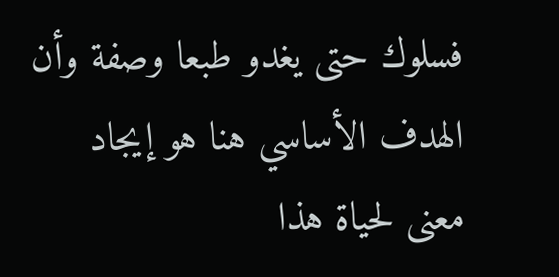فسلوك حتى يغدو طبعا وصفة وأن الهدف الأساسي هنا هو إيجاد معنى لحياة هذا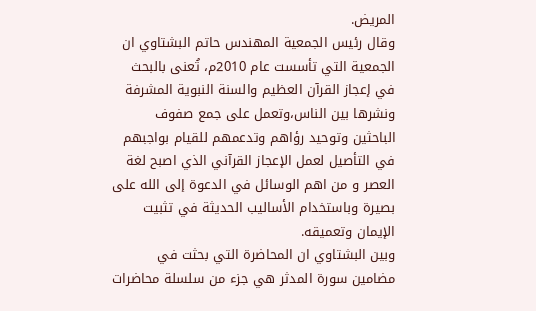المريض.
وقال رئيس الجمعية المهندس حاتم البشتاوي ان الجمعية التي تأسست عام 2010م، تُعنى بالبحث في إعجاز القرآن العظيم والسنة النبوية المشرفة ونشرها بين الناس،وتعمل على جمع صفوف الباحثين وتوحيد رؤاهم وتدعمهم للقيام بواجبهم في التأصيل لعمل الإعجاز القرآني الذي اصبح لغة العصر و من اهم الوسائل في الدعوة إلى الله على بصيرة وباستخدام الأساليب الحديثة في تثبيت الإيمان وتعميقه.
وبين البشتاوي ان المحاضرة التي بحثت في مضامين سورة المدثر هي جزء من سلسلة محاضرات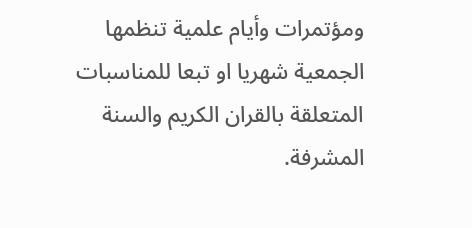ومؤتمرات وأيام علمية تنظمها الجمعية شهريا او تبعا للمناسبات المتعلقة بالقران الكريم والسنة المشرفة.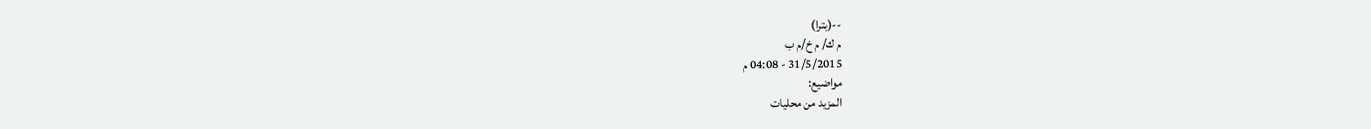--(بترا)
م ك/ م خ/م ب
31/5/2015 - 04:08 م
مواضيع:
المزيد من محليات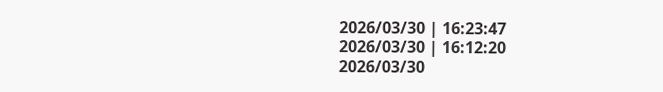2026/03/30 | 16:23:47
2026/03/30 | 16:12:20
2026/03/30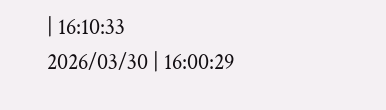| 16:10:33
2026/03/30 | 16:00:29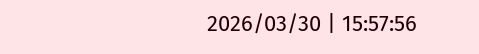2026/03/30 | 15:57:56